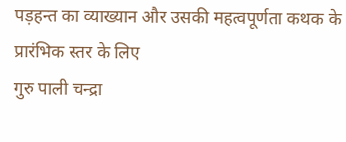पड़हन्त का व्याख्यान और उसकी महत्वपूर्णता कथक के प्रारंभिक स्तर के लिए
गुरु पाली चन्द्रा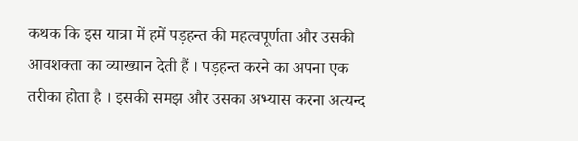कथक कि इस यात्रा में हमें पड़हन्त की महत्वपूर्णता और उसकी आवशक्ता का व्याख्यान देती हैं । पड़हन्त करने का अपना एक तरीका होता है । इसकी समझ और उसका अभ्यास करना अत्यन्द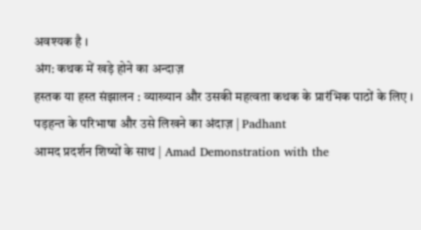अवश्यक है ।
अंग: कथक में खड़े होने का अन्दाज़
हस्तक या हस्त संझालन : व्याख्यान और उसकी महत्वता कथक के प्रारंभिक पाठों के लिए ।
पड़हन्त के परिभाषा और उसे लिखने का अंदाज़ | Padhant
आमद प्रदर्शन शिष्यों के साथ | Amad Demonstration with the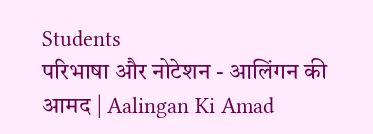Students
परिभाषा और नोटेशन - आलिंगन की आमद | Aalingan Ki Amad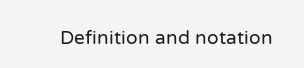Definition and notation